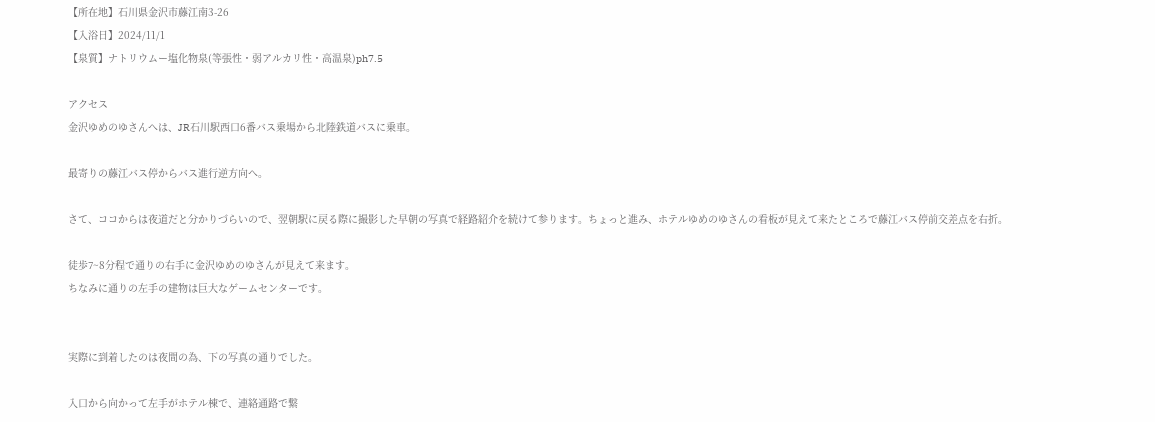【所在地】石川県金沢市藤江南3-26
【入浴日】2024/11/1
【泉質】ナトリウムー塩化物泉(等張性・弱アルカリ性・高温泉)ph7.5

アクセス
金沢ゆめのゆさんへは、JR石川駅西口6番バス乗場から北陸鉄道バスに乗車。

最寄りの藤江バス停からバス進行逆方向へ。

さて、ココからは夜道だと分かりづらいので、翌朝駅に戻る際に撮影した早朝の写真で経路紹介を続けて参ります。ちょっと進み、ホテルゆめのゆさんの看板が見えて来たところで藤江バス停前交差点を右折。

徒歩7~8分程で通りの右手に金沢ゆめのゆさんが見えて来ます。
ちなみに通りの左手の建物は巨大なゲームセンターです。


実際に到着したのは夜間の為、下の写真の通りでした。

入口から向かって左手がホテル棟で、連絡通路で繋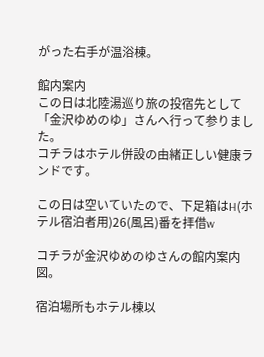がった右手が温浴棟。

館内案内
この日は北陸湯巡り旅の投宿先として「金沢ゆめのゆ」さんへ行って参りました。
コチラはホテル併設の由緒正しい健康ランドです。

この日は空いていたので、下足箱はH(ホテル宿泊者用)26(風呂)番を拝借w

コチラが金沢ゆめのゆさんの館内案内図。

宿泊場所もホテル棟以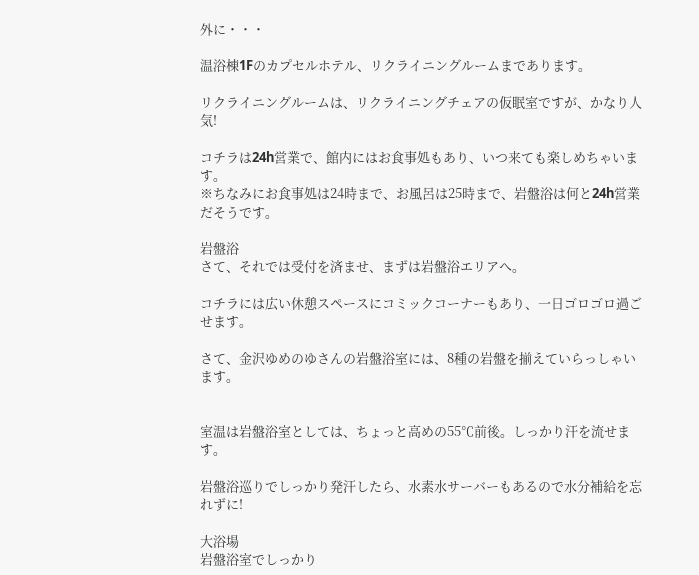外に・・・

温浴棟1Fのカプセルホテル、リクライニングルームまであります。

リクライニングルームは、リクライニングチェアの仮眠室ですが、かなり人気!

コチラは24h営業で、館内にはお食事処もあり、いつ来ても楽しめちゃいます。
※ちなみにお食事処は24時まで、お風呂は25時まで、岩盤浴は何と24h営業だそうです。

岩盤浴
さて、それでは受付を済ませ、まずは岩盤浴エリアへ。

コチラには広い休憩スペースにコミックコーナーもあり、一日ゴロゴロ過ごせます。

さて、金沢ゆめのゆさんの岩盤浴室には、8種の岩盤を揃えていらっしゃいます。


室温は岩盤浴室としては、ちょっと高めの55℃前後。しっかり汗を流せます。

岩盤浴巡りでしっかり発汗したら、水素水サーバーもあるので水分補給を忘れずに!

大浴場
岩盤浴室でしっかり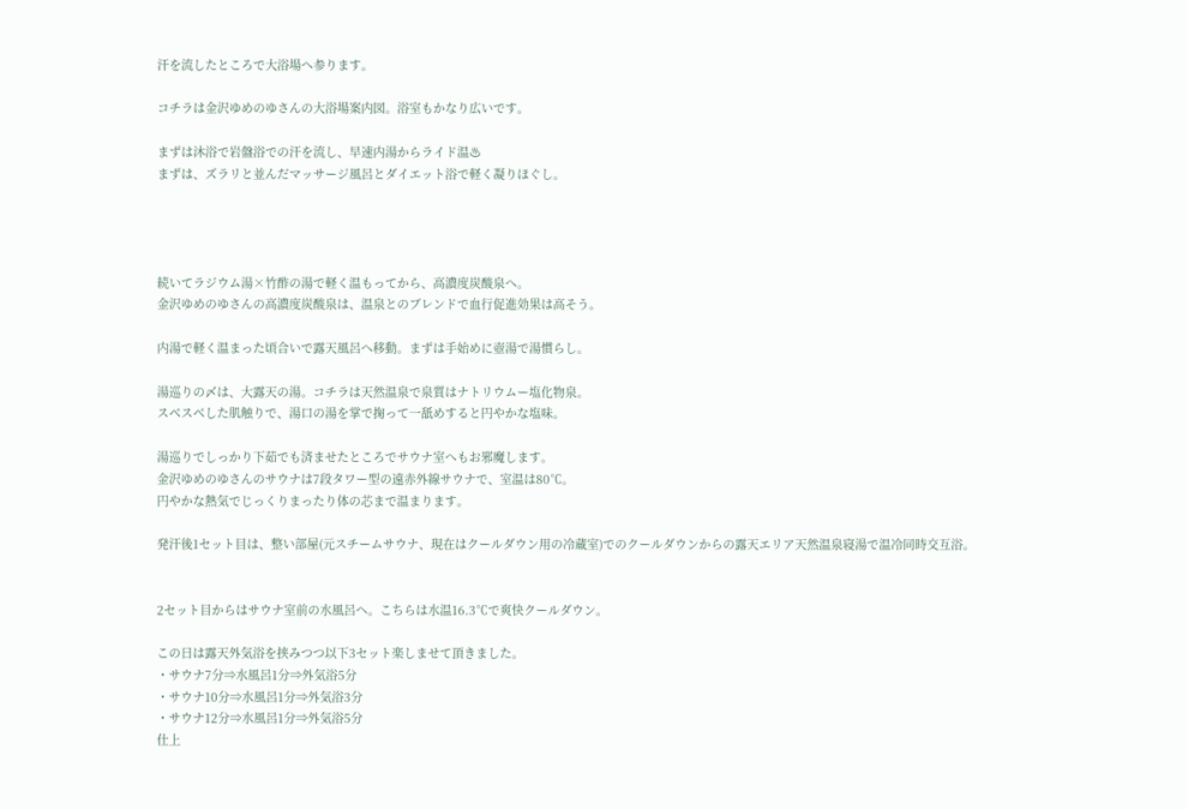汗を流したところで大浴場へ参ります。

コチラは金沢ゆめのゆさんの大浴場案内図。浴室もかなり広いです。

まずは沐浴で岩盤浴での汗を流し、早速内湯からライド温♨
まずは、ズラリと並んだマッサージ風呂とダイエット浴で軽く凝りほぐし。




続いてラジウム湯×竹酢の湯で軽く温もってから、高濃度炭酸泉へ。
金沢ゆめのゆさんの高濃度炭酸泉は、温泉とのブレンドで血行促進効果は高そう。

内湯で軽く温まった頃合いで露天風呂へ移動。まずは手始めに壺湯で湯慣らし。

湯巡りの〆は、大露天の湯。コチラは天然温泉で泉質はナトリウムー塩化物泉。
スベスベした肌触りで、湯口の湯を掌で掬って一舐めすると円やかな塩味。

湯巡りでしっかり下茹でも済ませたところでサウナ室へもお邪魔します。
金沢ゆめのゆさんのサウナは7段タワー型の遠赤外線サウナで、室温は80℃。
円やかな熱気でじっくりまったり体の芯まで温まります。

発汗後1セット目は、整い部屋(元スチームサウナ、現在はクールダウン用の冷蔵室)でのクールダウンからの露天エリア天然温泉寝湯で温冷同時交互浴。


2セット目からはサウナ室前の水風呂へ。こちらは水温16.3℃で爽快クールダウン。

この日は露天外気浴を挟みつつ以下3セット楽しませて頂きました。
・サウナ7分⇒水風呂1分⇒外気浴5分
・サウナ10分⇒水風呂1分⇒外気浴3分
・サウナ12分⇒水風呂1分⇒外気浴5分
仕上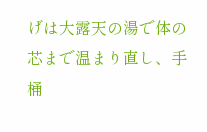げは大露天の湯で体の芯まで温まり直し、手桶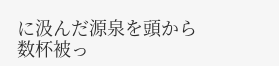に汲んだ源泉を頭から数杯被っ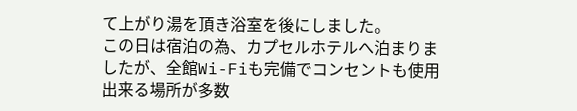て上がり湯を頂き浴室を後にしました。
この日は宿泊の為、カプセルホテルへ泊まりましたが、全館Wi-Fiも完備でコンセントも使用出来る場所が多数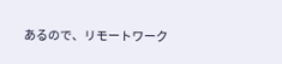あるので、リモートワーク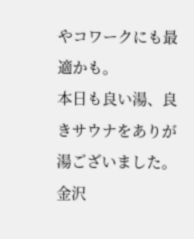やコワークにも最適かも。
本日も良い湯、良きサウナをありが湯ございました。
金沢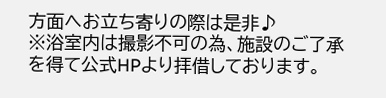方面へお立ち寄りの際は是非♪
※浴室内は撮影不可の為、施設のご了承を得て公式HPより拝借しております。